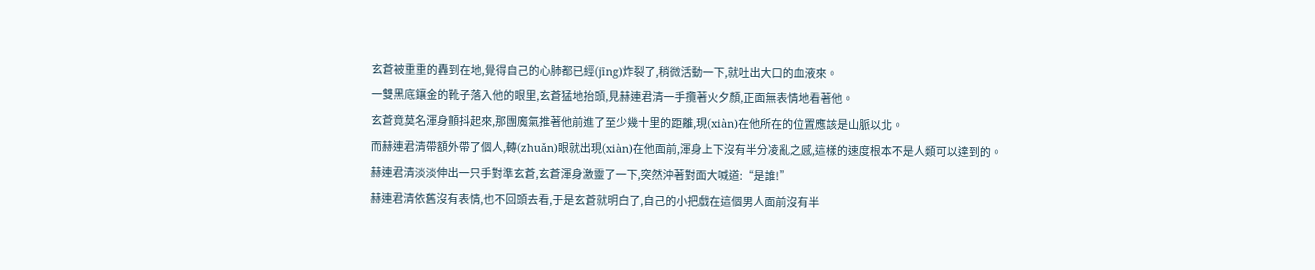玄蒼被重重的轟到在地,覺得自己的心肺都已經(jīng)炸裂了,稍微活動一下,就吐出大口的血液來。
一雙黑底鑲金的靴子落入他的眼里,玄蒼猛地抬頭,見赫連君清一手攬著火夕顏,正面無表情地看著他。
玄蒼竟莫名渾身顫抖起來,那團魔氣推著他前進了至少幾十里的距離,現(xiàn)在他所在的位置應該是山脈以北。
而赫連君清帶額外帶了個人,轉(zhuǎn)眼就出現(xiàn)在他面前,渾身上下沒有半分凌亂之感,這樣的速度根本不是人類可以達到的。
赫連君清淡淡伸出一只手對準玄蒼,玄蒼渾身激靈了一下,突然沖著對面大喊道:“是誰!”
赫連君清依舊沒有表情,也不回頭去看,于是玄蒼就明白了,自己的小把戲在這個男人面前沒有半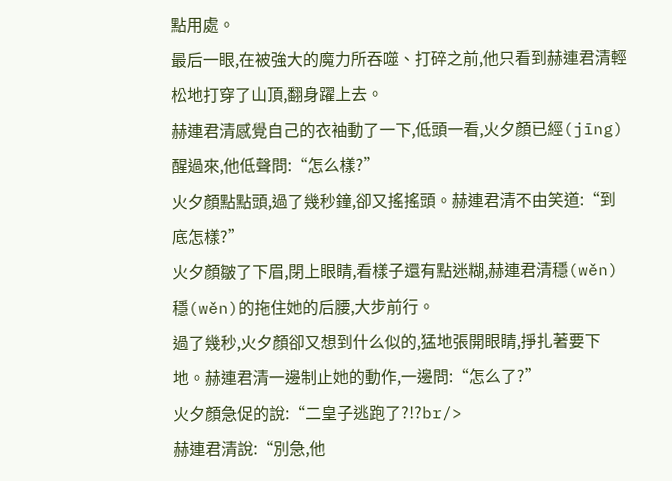點用處。
最后一眼,在被強大的魔力所吞噬、打碎之前,他只看到赫連君清輕松地打穿了山頂,翻身躍上去。
赫連君清感覺自己的衣袖動了一下,低頭一看,火夕顏已經(jīng)醒過來,他低聲問:“怎么樣?”
火夕顏點點頭,過了幾秒鐘,卻又搖搖頭。赫連君清不由笑道:“到底怎樣?”
火夕顏皺了下眉,閉上眼睛,看樣子還有點迷糊,赫連君清穩(wěn)穩(wěn)的拖住她的后腰,大步前行。
過了幾秒,火夕顏卻又想到什么似的,猛地張開眼睛,掙扎著要下地。赫連君清一邊制止她的動作,一邊問:“怎么了?”
火夕顏急促的說:“二皇子逃跑了?!?br/>
赫連君清說:“別急,他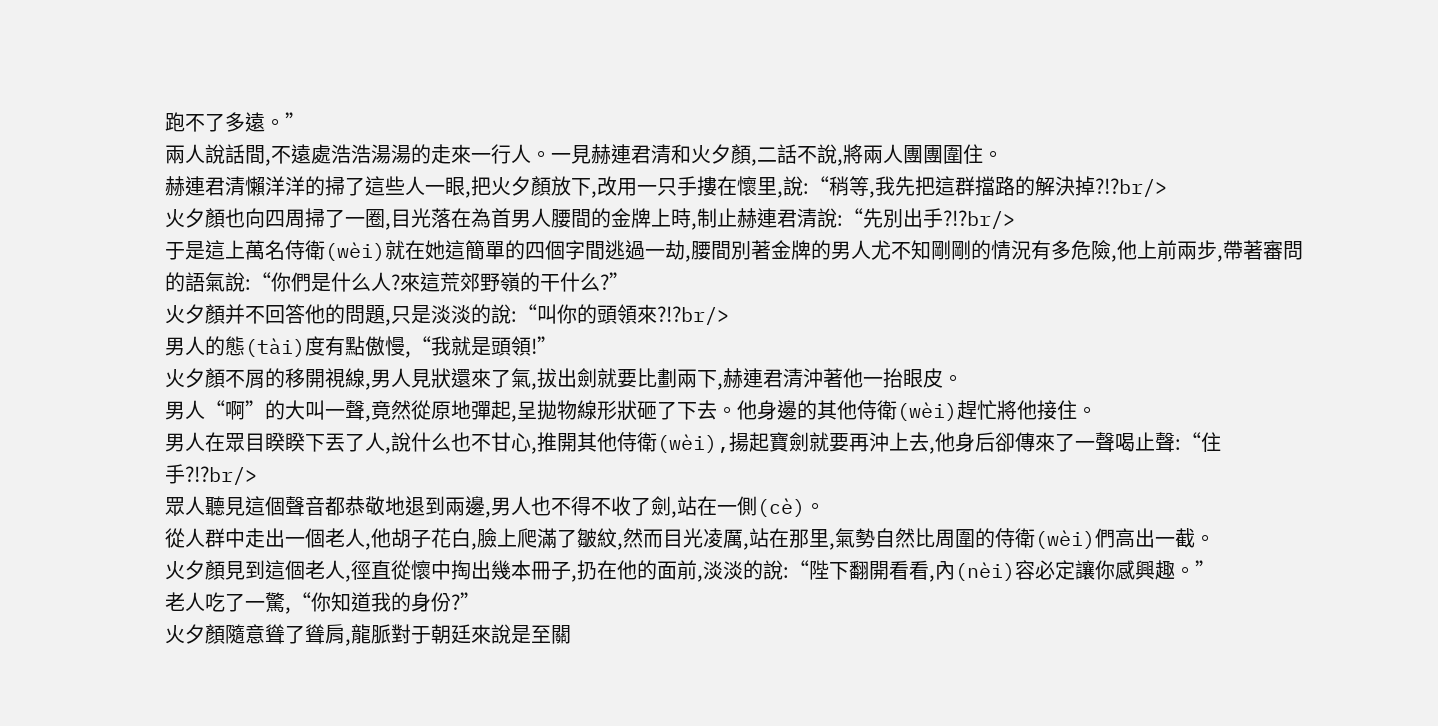跑不了多遠。”
兩人說話間,不遠處浩浩湯湯的走來一行人。一見赫連君清和火夕顏,二話不說,將兩人團團圍住。
赫連君清懶洋洋的掃了這些人一眼,把火夕顏放下,改用一只手摟在懷里,說:“稍等,我先把這群擋路的解決掉?!?br/>
火夕顏也向四周掃了一圈,目光落在為首男人腰間的金牌上時,制止赫連君清說:“先別出手?!?br/>
于是這上萬名侍衛(wèi)就在她這簡單的四個字間逃過一劫,腰間別著金牌的男人尤不知剛剛的情況有多危險,他上前兩步,帶著審問的語氣說:“你們是什么人?來這荒郊野嶺的干什么?”
火夕顏并不回答他的問題,只是淡淡的說:“叫你的頭領來?!?br/>
男人的態(tài)度有點傲慢,“我就是頭領!”
火夕顏不屑的移開視線,男人見狀還來了氣,拔出劍就要比劃兩下,赫連君清沖著他一抬眼皮。
男人“啊”的大叫一聲,竟然從原地彈起,呈拋物線形狀砸了下去。他身邊的其他侍衛(wèi)趕忙將他接住。
男人在眾目睽睽下丟了人,說什么也不甘心,推開其他侍衛(wèi),揚起寶劍就要再沖上去,他身后卻傳來了一聲喝止聲:“住手?!?br/>
眾人聽見這個聲音都恭敬地退到兩邊,男人也不得不收了劍,站在一側(cè)。
從人群中走出一個老人,他胡子花白,臉上爬滿了皺紋,然而目光凌厲,站在那里,氣勢自然比周圍的侍衛(wèi)們高出一截。
火夕顏見到這個老人,徑直從懷中掏出幾本冊子,扔在他的面前,淡淡的說:“陛下翻開看看,內(nèi)容必定讓你感興趣。”
老人吃了一驚,“你知道我的身份?”
火夕顏隨意聳了聳肩,龍脈對于朝廷來說是至關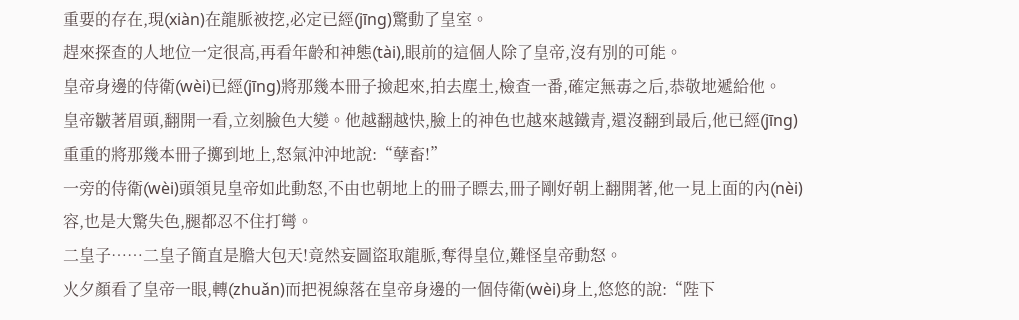重要的存在,現(xiàn)在龍脈被挖,必定已經(jīng)驚動了皇室。
趕來探查的人地位一定很高,再看年齡和神態(tài),眼前的這個人除了皇帝,沒有別的可能。
皇帝身邊的侍衛(wèi)已經(jīng)將那幾本冊子撿起來,拍去塵土,檢查一番,確定無毒之后,恭敬地遞給他。
皇帝皺著眉頭,翻開一看,立刻臉色大變。他越翻越快,臉上的神色也越來越鐵青,還沒翻到最后,他已經(jīng)重重的將那幾本冊子擲到地上,怒氣沖沖地說:“孽畜!”
一旁的侍衛(wèi)頭領見皇帝如此動怒,不由也朝地上的冊子瞟去,冊子剛好朝上翻開著,他一見上面的內(nèi)容,也是大驚失色,腿都忍不住打彎。
二皇子……二皇子簡直是膽大包天!竟然妄圖盜取龍脈,奪得皇位,難怪皇帝動怒。
火夕顏看了皇帝一眼,轉(zhuǎn)而把視線落在皇帝身邊的一個侍衛(wèi)身上,悠悠的說:“陛下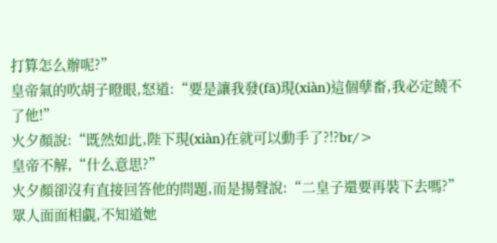打算怎么辦呢?”
皇帝氣的吹胡子瞪眼,怒道:“要是讓我發(fā)現(xiàn)這個孽畜,我必定饒不了他!”
火夕顏說:“既然如此,陛下現(xiàn)在就可以動手了?!?br/>
皇帝不解,“什么意思?”
火夕顏卻沒有直接回答他的問題,而是揚聲說:“二皇子還要再裝下去嗎?”
眾人面面相覷,不知道她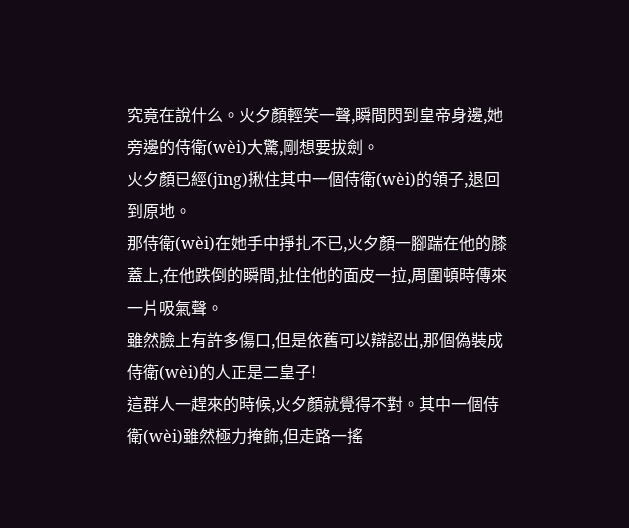究竟在說什么。火夕顏輕笑一聲,瞬間閃到皇帝身邊,她旁邊的侍衛(wèi)大驚,剛想要拔劍。
火夕顏已經(jīng)揪住其中一個侍衛(wèi)的領子,退回到原地。
那侍衛(wèi)在她手中掙扎不已,火夕顏一腳踹在他的膝蓋上,在他跌倒的瞬間,扯住他的面皮一拉,周圍頓時傳來一片吸氣聲。
雖然臉上有許多傷口,但是依舊可以辯認出,那個偽裝成侍衛(wèi)的人正是二皇子!
這群人一趕來的時候,火夕顏就覺得不對。其中一個侍衛(wèi)雖然極力掩飾,但走路一搖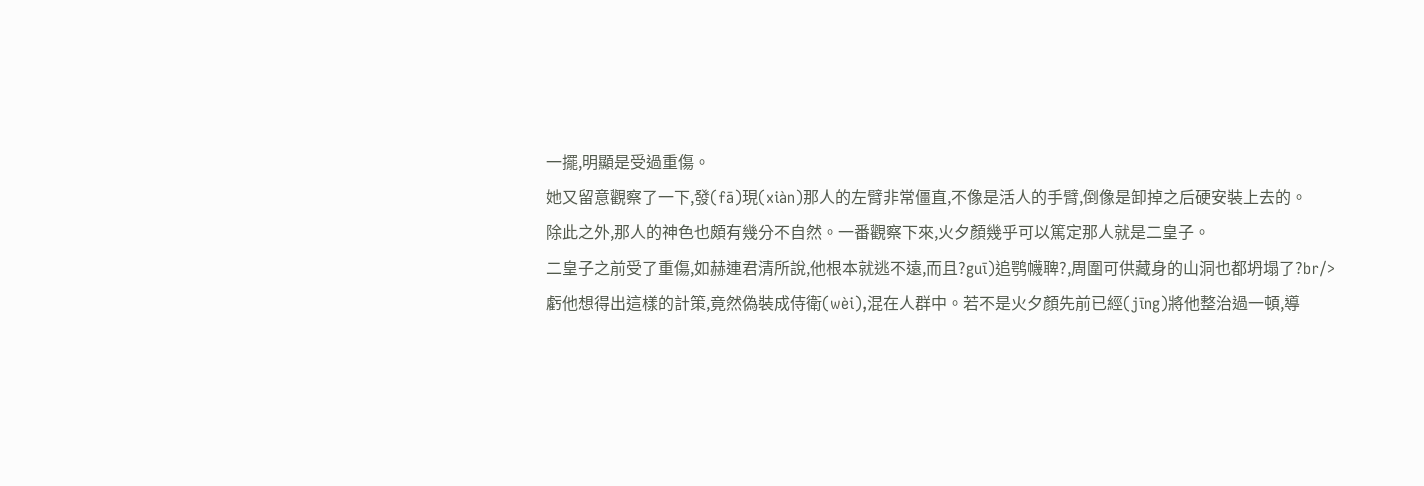一擺,明顯是受過重傷。
她又留意觀察了一下,發(fā)現(xiàn)那人的左臂非常僵直,不像是活人的手臂,倒像是卸掉之后硬安裝上去的。
除此之外,那人的神色也頗有幾分不自然。一番觀察下來,火夕顏幾乎可以篤定那人就是二皇子。
二皇子之前受了重傷,如赫連君清所說,他根本就逃不遠,而且?guī)追鹗幭聛?,周圍可供藏身的山洞也都坍塌了?br/>
虧他想得出這樣的計策,竟然偽裝成侍衛(wèi),混在人群中。若不是火夕顏先前已經(jīng)將他整治過一頓,導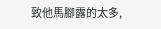致他馬腳露的太多,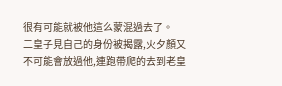很有可能就被他這么蒙混過去了。
二皇子見自己的身份被揭露,火夕顏又不可能會放過他,連跑帶爬的去到老皇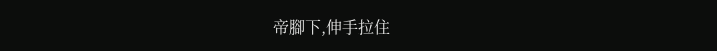帝腳下,伸手拉住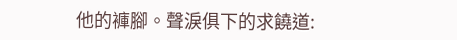他的褲腳。聲淚俱下的求饒道: